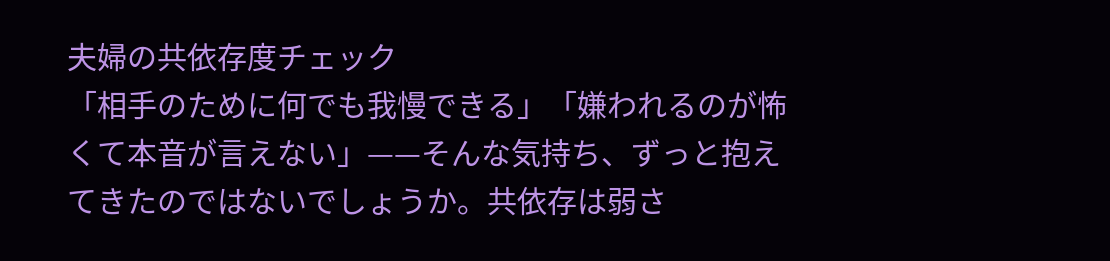夫婦の共依存度チェック
「相手のために何でも我慢できる」「嫌われるのが怖くて本音が言えない」——そんな気持ち、ずっと抱えてきたのではないでしょうか。共依存は弱さ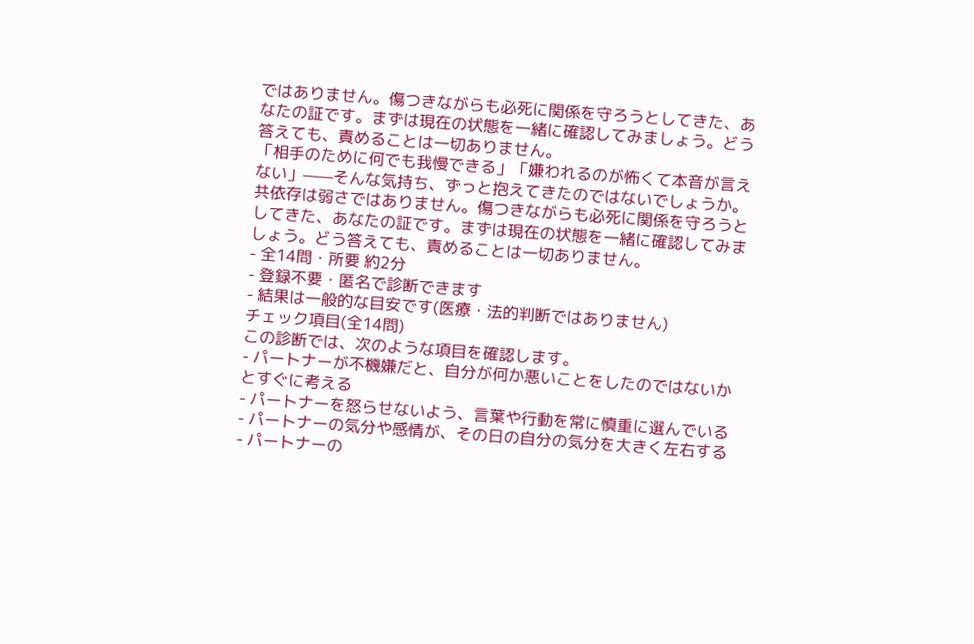ではありません。傷つきながらも必死に関係を守ろうとしてきた、あなたの証です。まずは現在の状態を一緒に確認してみましょう。どう答えても、責めることは一切ありません。
「相手のために何でも我慢できる」「嫌われるのが怖くて本音が言えない」——そんな気持ち、ずっと抱えてきたのではないでしょうか。共依存は弱さではありません。傷つきながらも必死に関係を守ろうとしてきた、あなたの証です。まずは現在の状態を一緒に確認してみましょう。どう答えても、責めることは一切ありません。
- 全14問・所要 約2分
- 登録不要・匿名で診断できます
- 結果は一般的な目安です(医療・法的判断ではありません)
チェック項目(全14問)
この診断では、次のような項目を確認します。
- パートナーが不機嫌だと、自分が何か悪いことをしたのではないかとすぐに考える
- パートナーを怒らせないよう、言葉や行動を常に慎重に選んでいる
- パートナーの気分や感情が、その日の自分の気分を大きく左右する
- パートナーの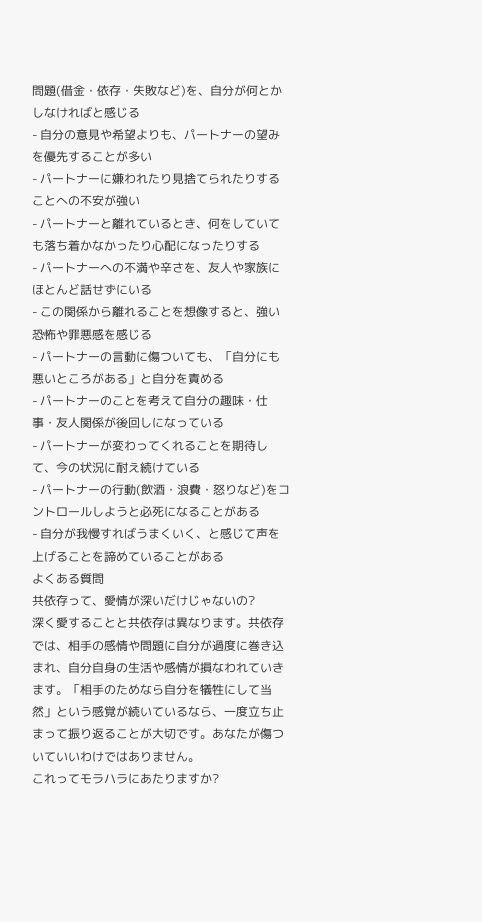問題(借金・依存・失敗など)を、自分が何とかしなければと感じる
- 自分の意見や希望よりも、パートナーの望みを優先することが多い
- パートナーに嫌われたり見捨てられたりすることへの不安が強い
- パートナーと離れているとき、何をしていても落ち着かなかったり心配になったりする
- パートナーへの不満や辛さを、友人や家族にほとんど話せずにいる
- この関係から離れることを想像すると、強い恐怖や罪悪感を感じる
- パートナーの言動に傷ついても、「自分にも悪いところがある」と自分を責める
- パートナーのことを考えて自分の趣味・仕事・友人関係が後回しになっている
- パートナーが変わってくれることを期待して、今の状況に耐え続けている
- パートナーの行動(飲酒・浪費・怒りなど)をコントロールしようと必死になることがある
- 自分が我慢すればうまくいく、と感じて声を上げることを諦めていることがある
よくある質問
共依存って、愛情が深いだけじゃないの?
深く愛することと共依存は異なります。共依存では、相手の感情や問題に自分が過度に巻き込まれ、自分自身の生活や感情が損なわれていきます。「相手のためなら自分を犠牲にして当然」という感覚が続いているなら、一度立ち止まって振り返ることが大切です。あなたが傷ついていいわけではありません。
これってモラハラにあたりますか?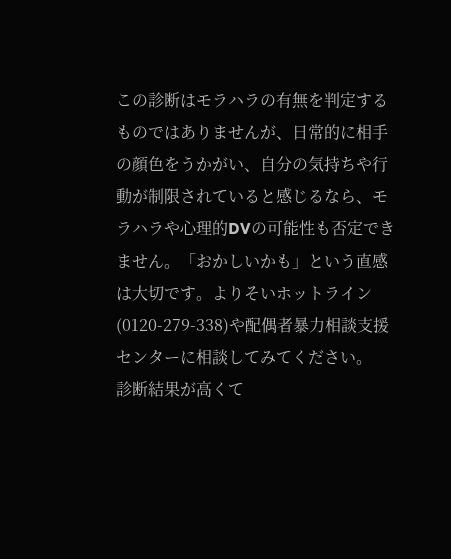この診断はモラハラの有無を判定するものではありませんが、日常的に相手の顔色をうかがい、自分の気持ちや行動が制限されていると感じるなら、モラハラや心理的DVの可能性も否定できません。「おかしいかも」という直感は大切です。よりそいホットライン(0120-279-338)や配偶者暴力相談支援センターに相談してみてください。
診断結果が高くて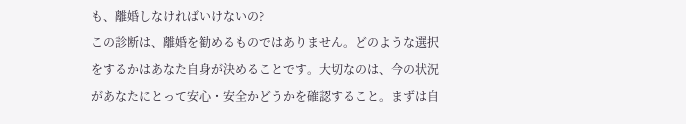も、離婚しなければいけないの?
この診断は、離婚を勧めるものではありません。どのような選択をするかはあなた自身が決めることです。大切なのは、今の状況があなたにとって安心・安全かどうかを確認すること。まずは自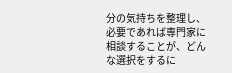分の気持ちを整理し、必要であれば専門家に相談することが、どんな選択をするに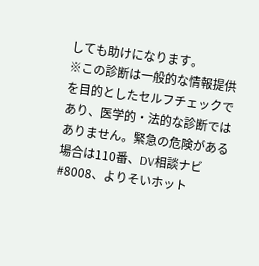しても助けになります。
※この診断は一般的な情報提供を目的としたセルフチェックであり、医学的・法的な診断ではありません。緊急の危険がある場合は110番、DV相談ナビ #8008、よりそいホット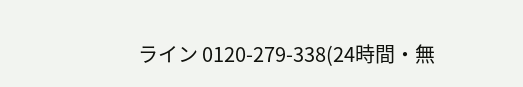ライン 0120-279-338(24時間・無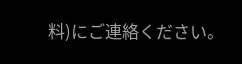料)にご連絡ください。